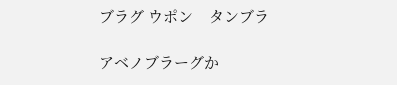ブラグ ウポン    タンブラ

アベノブラーグか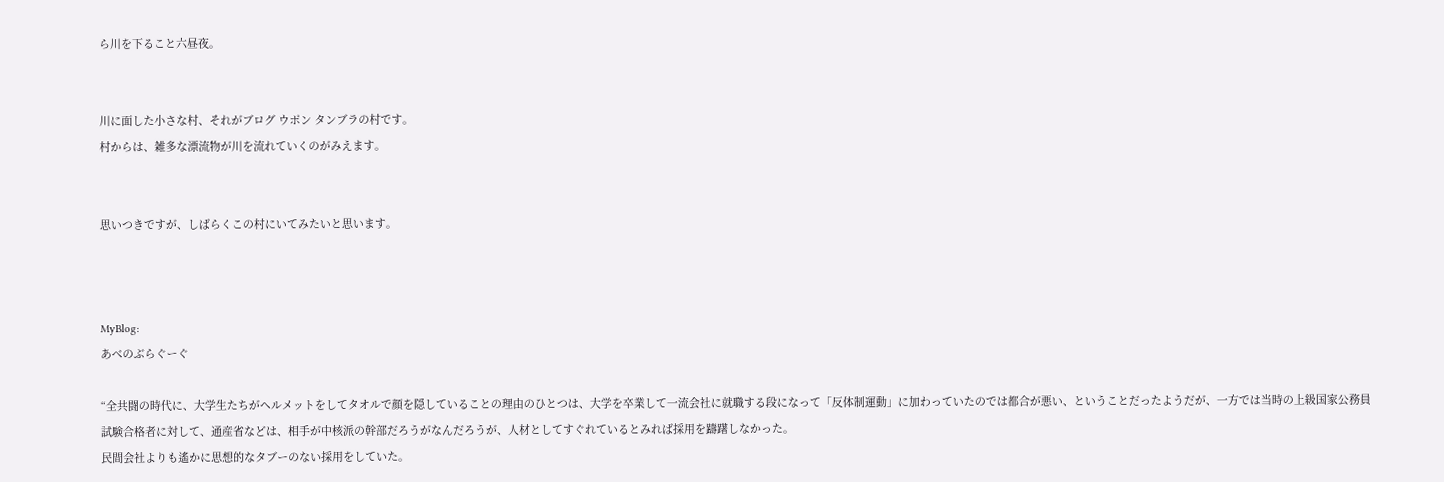ら川を下ること六昼夜。


川に面した小さな村、それがブログ ウポン タンブラの村です。
村からは、雑多な漂流物が川を流れていくのがみえます。


思いつきですが、しばらくこの村にいてみたいと思います。



MyBlog:
あべのぶらぐーぐ

“全共闘の時代に、大学生たちがヘルメットをしてタオルで顔を隠していることの理由のひとつは、大学を卒業して一流会社に就職する段になって「反体制運動」に加わっていたのでは都合が悪い、ということだったようだが、一方では当時の上級国家公務員試験合格者に対して、通産省などは、相手が中核派の幹部だろうがなんだろうが、人材としてすぐれているとみれば採用を躊躇しなかった。
民間会社よりも遙かに思想的なタブーのない採用をしていた。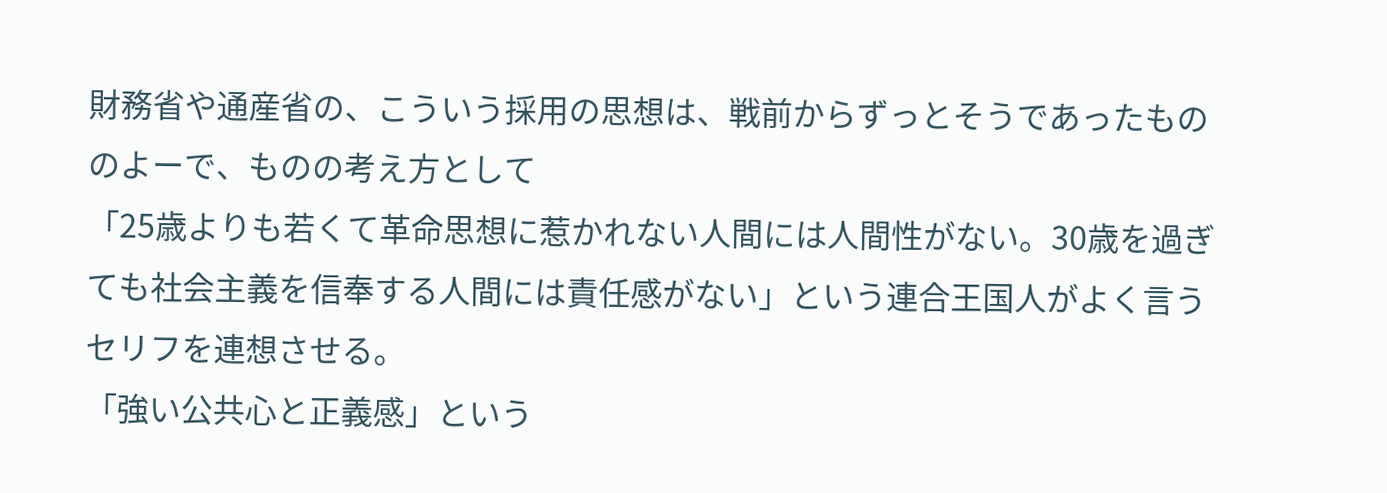財務省や通産省の、こういう採用の思想は、戦前からずっとそうであったもののよーで、ものの考え方として
「25歳よりも若くて革命思想に惹かれない人間には人間性がない。30歳を過ぎても社会主義を信奉する人間には責任感がない」という連合王国人がよく言うセリフを連想させる。
「強い公共心と正義感」という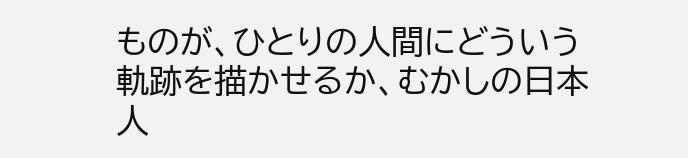ものが、ひとりの人間にどういう軌跡を描かせるか、むかしの日本人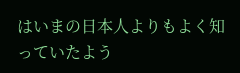はいまの日本人よりもよく知っていたよう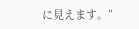に見えます。”